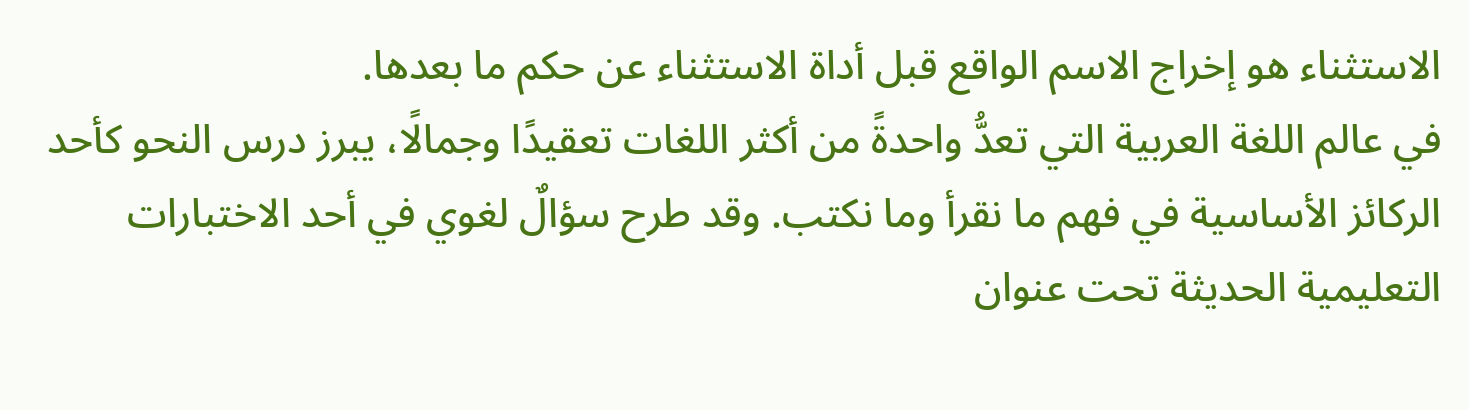الاستثناء هو إخراج الاسم الواقع قبل أداة الاستثناء عن حكم ما بعدها.
في عالم اللغة العربية التي تعدُّ واحدةً من أكثر اللغات تعقيدًا وجمالًا، يبرز درس النحو كأحد الركائز الأساسية في فهم ما نقرأ وما نكتب. وقد طرح سؤالٌ لغوي في أحد الاختبارات التعليمية الحديثة تحت عنوان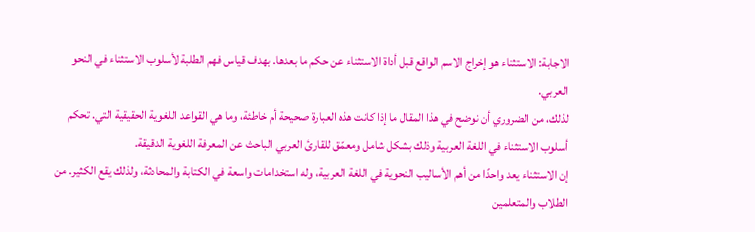الاجابة: الاستثناء هو إخراج الاسم الواقع قبل أداة الاستثناء عن حكم ما بعدها. بهدف قياس فهم الطلبة لأسلوب الاستثناء في النحو العربي.
لذلك، من الضروري أن نوضح في هذا المقال ما إذا كانت هذه العبارة صحيحة أم خاطئة، وما هي القواعد اللغوية الحقيقية التي. تحكم أسلوب الاستثناء في اللغة العربية وذلك بشكل شامل ومعمّق للقارئ العربي الباحث عن المعرفة اللغوية الدقيقة.
إن الاستثناء يعد واحدًا من أهم الأساليب النحوية في اللغة العربية، وله استخدامات واسعة في الكتابة والمحادثة، ولذلك يقع الكثير. من الطلاب والمتعلمين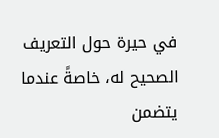في حيرة حول التعريف الصحيح له، خاصةً عندما يتضمن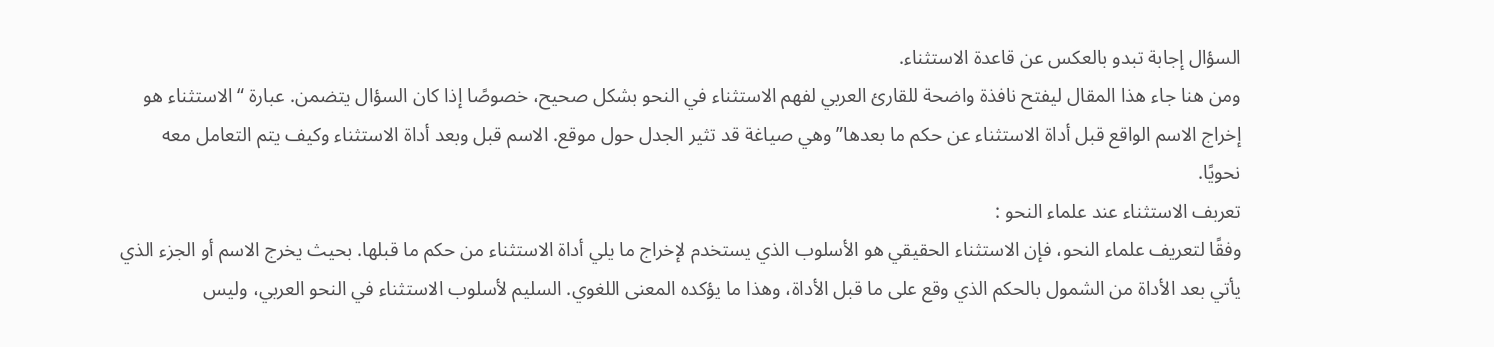السؤال إجابة تبدو بالعكس عن قاعدة الاستثناء.
ومن هنا جاء هذا المقال ليفتح نافذة واضحة للقارئ العربي لفهم الاستثناء في النحو بشكل صحيح، خصوصًا إذا كان السؤال يتضمن. عبارة “الاستثناء هو إخراج الاسم الواقع قبل أداة الاستثناء عن حكم ما بعدها” وهي صياغة قد تثير الجدل حول موقع. الاسم قبل وبعد أداة الاستثناء وكيف يتم التعامل معه نحويًا.
تعربف الاستثناء عند علماء النحو :
وفقًا لتعريف علماء النحو، فإن الاستثناء الحقيقي هو الأسلوب الذي يستخدم لإخراج ما يلي أداة الاستثناء من حكم ما قبلها. بحيث يخرج الاسم أو الجزء الذي يأتي بعد الأداة من الشمول بالحكم الذي وقع على ما قبل الأداة، وهذا ما يؤكده المعنى اللغوي. السليم لأسلوب الاستثناء في النحو العربي، وليس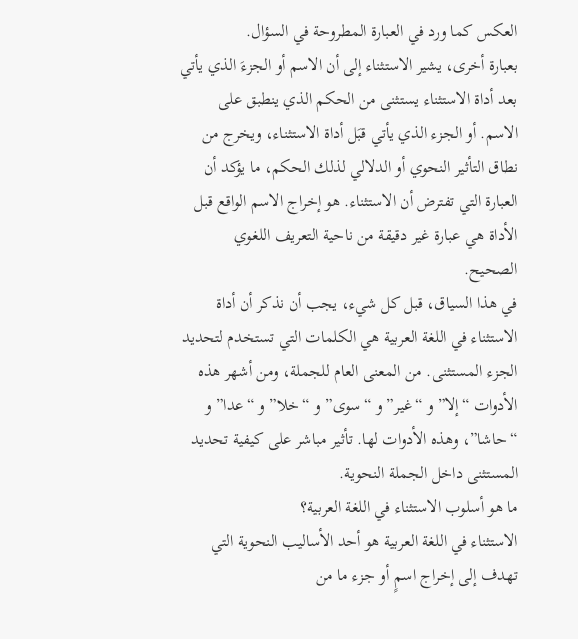العكس كما ورد في العبارة المطروحة في السؤال.
بعبارة أخرى، يشير الاستثناء إلى أن الاسم أو الجزءَ الذي يأتي بعد أداة الاستثناء يستثنى من الحكم الذي ينطبق على الاسم. أو الجزء الذي يأتي قبَل أداة الاستثناء، ويخرج من نطاق التأثير النحوي أو الدلالي لذلك الحكم، ما يؤكد أن العبارة التي تفترض أن الاستثناء. هو إخراج الاسم الواقع قبل الأداة هي عبارة غير دقيقة من ناحية التعريف اللغوي الصحيح.
في هذا السياق، قبل كل شيء، يجب أن نذكر أن أداة الاستثناء في اللغة العربية هي الكلمات التي تستخدم لتحديد الجزء المستثنى. من المعنى العام للجملة، ومن أشهر هذه الأدوات “إلا” و “غير” و “سوى” و “خلا” و “عدا” و “حاشا”، وهذه الأدوات لها. تأثير مباشر على كيفية تحديد المستثنى داخل الجملة النحوية.
ما هو أسلوب الاستثناء في اللغة العربية؟
الاستثناء في اللغة العربية هو أحد الأساليب النحوية التي تهدف إلى إخراج اسمٍ أو جزء ما من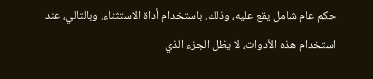حكم عام شامل يقع عليه، وذلك. باستخدام أداة الاستثناء. وبالتالي، عند استخدام هذه الأدوات، لا يظل الجزء الذي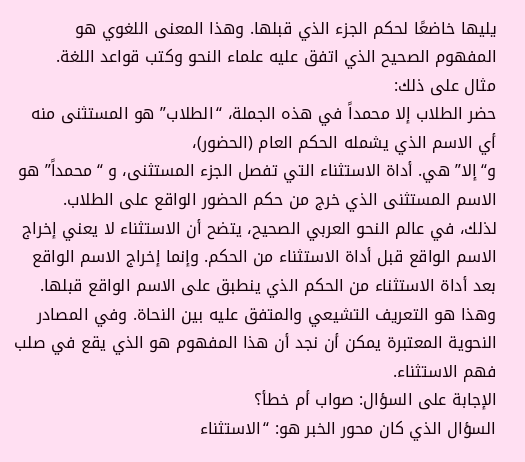يليها خاضعًا لحكم الجزء الذي قبلها. وهذا المعنى اللغوي هو المفهوم الصحيح الذي اتفق عليه علماء النحو وكتب قواعد اللغة.
مثال على ذلك:
حضر الطلاب إلا محمداً في هذه الجملة، “الطلاب” هو المستثنى منه أي الاسم الذي يشمله الحكم العام (الحضور)،
و“إلا” هي. أداة الاستثناء التي تفصل الجزء المستثنى، و “محمداً” هو الاسم المستثنى الذي خرج من حكم الحضور الواقع على الطلاب.
لذلك، في عالم النحو العربي الصحيح، يتضح أن الاستثناء لا يعني إخراج الاسم الواقع قبل أداة الاستثناء من الحكم. وإنما إخراج الاسم الواقع بعد أداة الاستثناء من الحكم الذي ينطبق على الاسم الواقع قبلها. وهذا هو التعريف التشيعي والمتفق عليه بين النحاة. وفي المصادر النحوية المعتبرة يمكن أن نجد أن هذا المفهوم هو الذي يقع في صلب فهم الاستثناء.
الإجابة على السؤال: صواب أم خطأ؟
السؤال الذي كان محور الخبر هو: “الاستثناء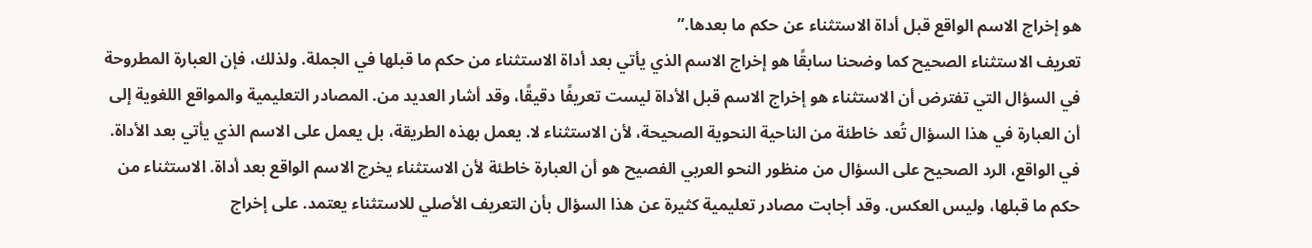هو إخراج الاسم الواقع قبل أداة الاستثناء عن حكم ما بعدها.”
تعريف الاستثناء الصحيح كما وضحنا سابقًا هو إخراج الاسم الذي يأتي بعد أداة الاستثناء من حكم ما قبلها في الجملة. ولذلك، فإن العبارة المطروحة في السؤال التي تفترض أن الاستثناء هو إخراج الاسم قبل الأداة ليست تعريفًا دقيقًا، وقد أشار العديد من. المصادر التعليمية والمواقع اللغوية إلى أن العبارة في هذا السؤال تُعد خاطئة من الناحية النحوية الصحيحة، لأن الاستثناء لا. يعمل بهذه الطريقة، بل يعمل على الاسم الذي يأتي بعد الأداة.
في الواقع، الرد الصحيح على السؤال من منظور النحو العربي الفصيح هو أن العبارة خاطئة لأن الاستثناء يخرج الاسم الواقع بعد أداة. الاستثناء من حكم ما قبلها، وليس العكس. وقد أجابت مصادر تعليمية كثيرة عن هذا السؤال بأن التعريف الأصلي للاستثناء يعتمد. على إخراج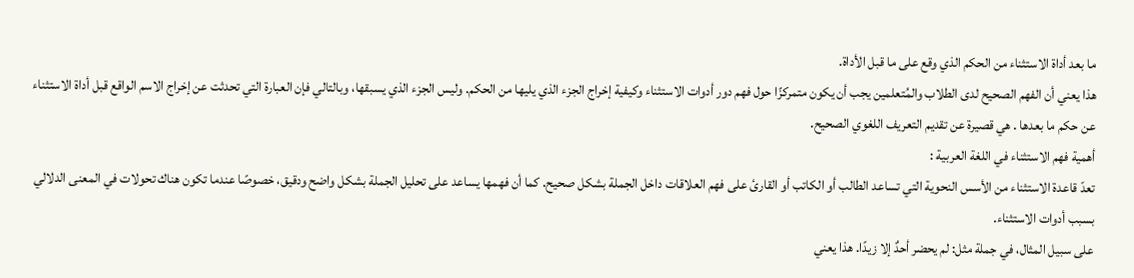ما بعد أداة الاستثناء من الحكم الذي وقع على ما قبل الأداة.
هذا يعني أن الفهم الصحيح لدى الطلاب والمُتعلمين يجب أن يكون متمركزًا حول فهم دور أدوات الاستثناء وكيفية إخراج الجزء الذي يليها من الحكم. وليس الجزء الذي يسبقها، وبالتالي فإن العبارة التي تحدثت عن إخراج الاسم الواقع قبل أداة الاستثناء عن حكم ما بعدها . هي قصيرة عن تقديم التعريف اللغوي الصحيح.
أهمية فهم الاستثناء في اللغة العربية :
تعدّ قاعدة الاستثناء من الأسس النحوية التي تساعد الطالب أو الكاتب أو القارئ على فهم العلاقات داخل الجملة بشكل صحيح. كما أن فهمها يساعد على تحليل الجملة بشكل واضح ودقيق، خصوصًا عندما تكون هناك تحولات في المعنى الدلالي بسبب أدوات الاستثناء.
على سبيل المثال، في جملة مثل: لم يحضر أحدٌ إلا زيدًا. هذا يعني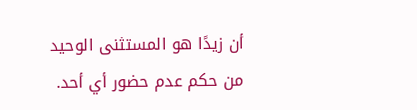أن زيدًا هو المستثنى الوحيد من حكم عدم حضور أي أحد.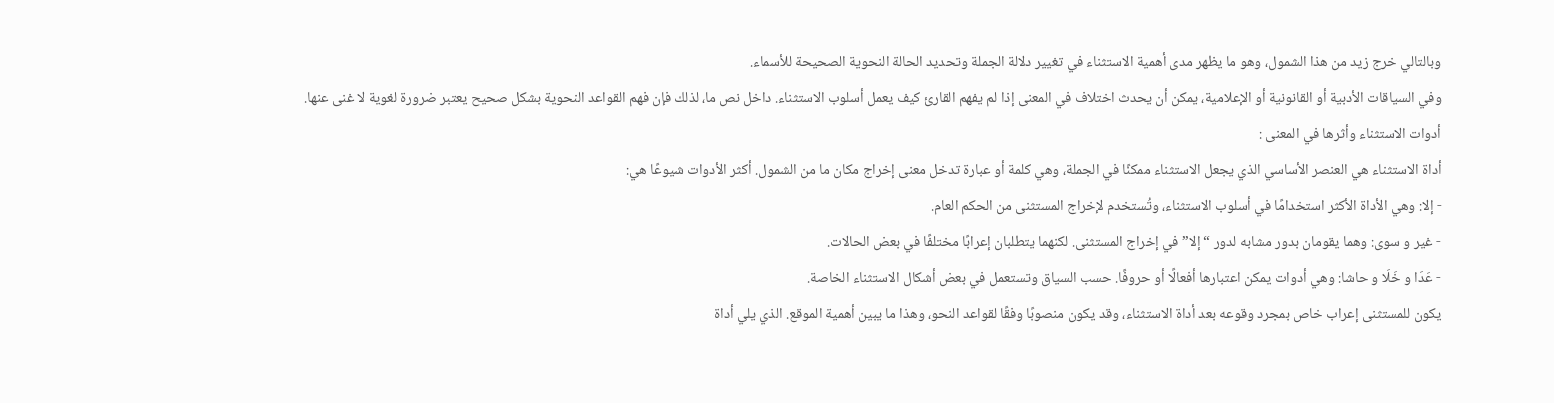وبالتالي خرج زيد من هذا الشمول، وهو ما يظهر مدى أهمية الاستثناء في تغيير دلالة الجملة وتحديد الحالة النحوية الصحيحة للأسماء.
وفي السياقات الأدبية أو القانونية أو الإعلامية، يمكن أن يحدث اختلاف في المعنى إذا لم يفهم القارئ كيف يعمل أسلوب الاستثناء. داخل نص ما، لذلك فإن فهم القواعد النحوية بشكل صحيح يعتبر ضرورة لغوية لا غنى عنها.
أدوات الاستثناء وأثرها في المعنى :
أداة الاستثناء هي العنصر الأساسي الذي يجعل الاستثناء ممكنًا في الجملة، وهي كلمة أو عبارة تدخل معنى إخراج مكان ما من الشمول. أكثر الأدوات شيوعًا هي:
‑ إلا: وهي الأداة الأكثر استخدامًا في أسلوب الاستثناء، وتُستخدم لإخراج المستثنى من الحكم العام.
‑ غير و سوى: وهما يقومان بدور مشابه لدور “إلا” في إخراج المستثنى. لكنهما يتطلبان إعرابًا مختلفًا في بعض الحالات.
‑ عَدَا و خَلَا و حاشا: وهي أدوات يمكن اعتبارها أفعالًا أو حروفًا. حسب السياق وتستعمل في بعض أشكال الاستثناء الخاصة.
يكون للمستثنى إعراب خاص بمجرد وقوعه بعد أداة الاستثناء، وقد يكون منصوبًا وفقًا لقواعد النحو، وهذا ما يبين أهمية الموقع. الذي يلي أداة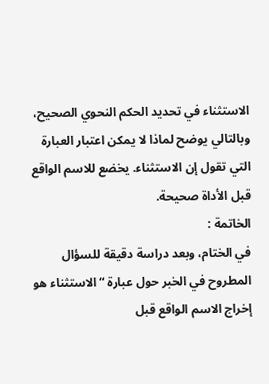الاستثناء في تحديد الحكم النحوي الصحيح، وبالتالي يوضح لماذا لا يمكن اعتبار العبارة التي تقول إن الاستثناء. يخضع للاسم الواقع قبل الأداة صحيحة.
الخاتمة :
في الختام، وبعد دراسة دقيقة للسؤال المطروح في الخبر حول عبارة “الاستثناء هو إخراج الاسم الواقع قبل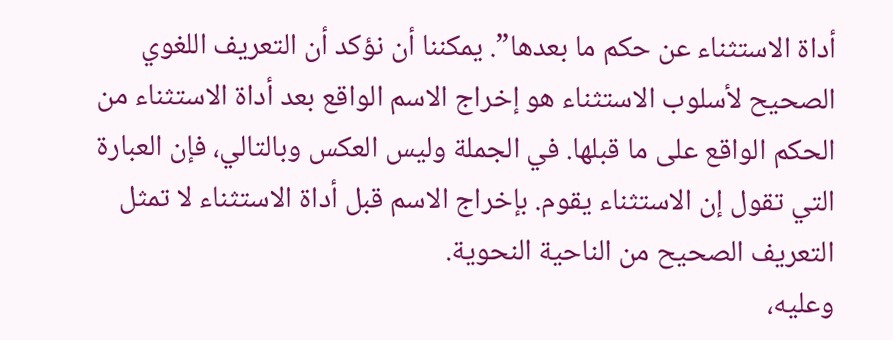أداة الاستثناء عن حكم ما بعدها”. يمكننا أن نؤكد أن التعريف اللغوي الصحيح لأسلوب الاستثناء هو إخراج الاسم الواقع بعد أداة الاستثناء من الحكم الواقع على ما قبلها. في الجملة وليس العكس وبالتالي، فإن العبارة التي تقول إن الاستثناء يقوم. بإخراج الاسم قبل أداة الاستثناء لا تمثل التعريف الصحيح من الناحية النحوية.
وعليه،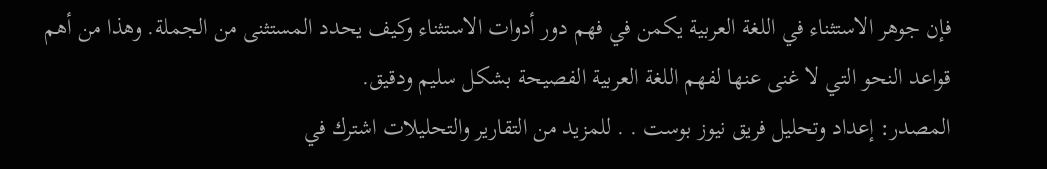فإن جوهر الاستثناء في اللغة العربية يكمن في فهم دور أدوات الاستثناء وكيف يحدد المستثنى من الجملة. وهذا من أهم قواعد النحو التي لا غنى عنها لفهم اللغة العربية الفصيحة بشكل سليم ودقيق.
المصدر: إعداد وتحليل فريق نيوز بوست . . للمزيد من التقارير والتحليلات اشترك في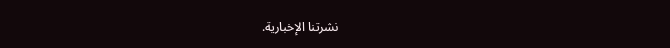نشرتنا الإخبارية.